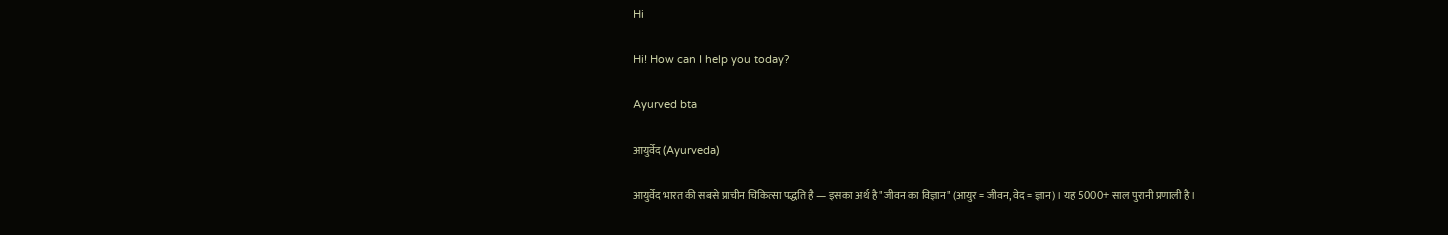Hi

Hi! How can I help you today?

Ayurved bta

आयुर्वेद (Ayurveda)

आयुर्वेद भारत की सबसे प्राचीन चिकित्सा पद्धति है — इसका अर्थ है "जीवन का विज्ञान" (आयुर = जीवन, वेद = ज्ञान)। यह 5000+ साल पुरानी प्रणाली है।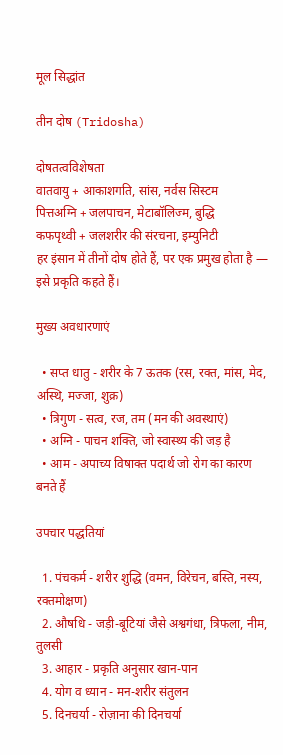मूल सिद्धांत

तीन दोष (Tridosha)

दोषतत्वविशेषता
वातवायु + आकाशगति, सांस, नर्वस सिस्टम
पित्तअग्नि + जलपाचन, मेटाबॉलिज्म, बुद्धि
कफपृथ्वी + जलशरीर की संरचना, इम्युनिटी
हर इंसान में तीनों दोष होते हैं, पर एक प्रमुख होता है — इसे प्रकृति कहते हैं।

मुख्य अवधारणाएं

  • सप्त धातु - शरीर के 7 ऊतक (रस, रक्त, मांस, मेद, अस्थि, मज्जा, शुक्र)
  • त्रिगुण - सत्व, रज, तम (मन की अवस्थाएं)
  • अग्नि - पाचन शक्ति, जो स्वास्थ्य की जड़ है
  • आम - अपाच्य विषाक्त पदार्थ जो रोग का कारण बनते हैं

उपचार पद्धतियां

  1. पंचकर्म - शरीर शुद्धि (वमन, विरेचन, बस्ति, नस्य, रक्तमोक्षण)
  2. औषधि - जड़ी-बूटियां जैसे अश्वगंधा, त्रिफला, नीम, तुलसी
  3. आहार - प्रकृति अनुसार खान-पान
  4. योग व ध्यान - मन-शरीर संतुलन
  5. दिनचर्या - रोज़ाना की दिनचर्या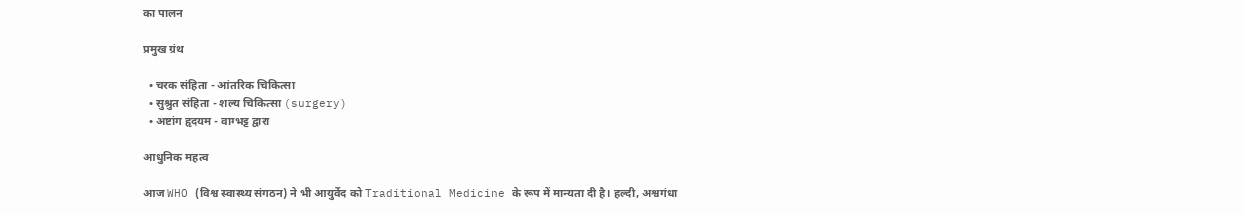का पालन

प्रमुख ग्रंथ

  • चरक संहिता - आंतरिक चिकित्सा
  • सुश्रुत संहिता - शल्य चिकित्सा (surgery)
  • अष्टांग हृदयम - वाग्भट्ट द्वारा

आधुनिक महत्व

आज WHO (विश्व स्वास्थ्य संगठन) ने भी आयुर्वेद को Traditional Medicine के रूप में मान्यता दी है। हल्दी, अश्वगंधा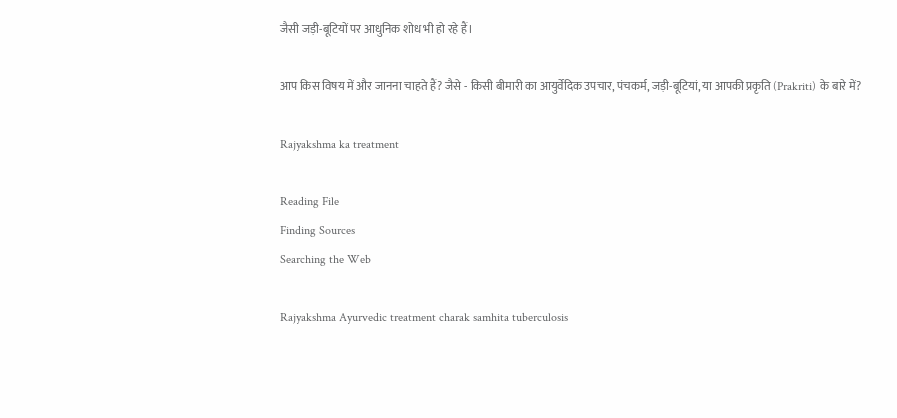जैसी जड़ी-बूटियों पर आधुनिक शोध भी हो रहे हैं।

आप किस विषय में और जानना चाहते हैं? जैसे - किसी बीमारी का आयुर्वेदिक उपचार, पंचकर्म, जड़ी-बूटियां, या आपकी प्रकृति (Prakriti) के बारे में?

Rajyakshma ka treatment

Reading File
Finding Sources
Searching the Web

Rajyakshma Ayurvedic treatment charak samhita tuberculosis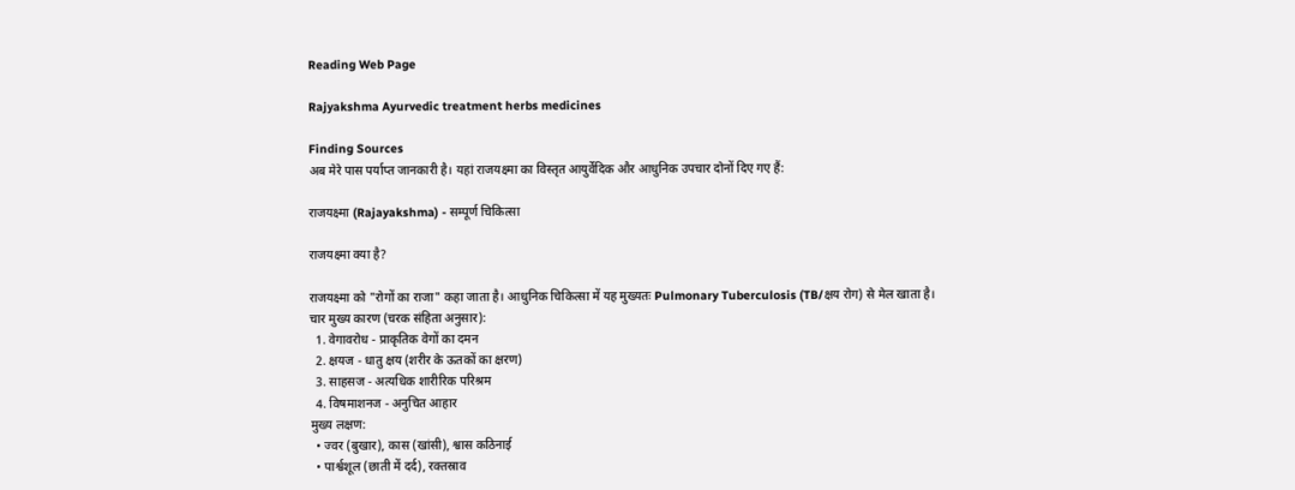Reading Web Page

Rajyakshma Ayurvedic treatment herbs medicines

Finding Sources
अब मेरे पास पर्याप्त जानकारी है। यहां राजयक्ष्मा का विस्तृत आयुर्वेदिक और आधुनिक उपचार दोनों दिए गए हैं:

राजयक्ष्मा (Rajayakshma) - सम्पूर्ण चिकित्सा

राजयक्ष्मा क्या है?

राजयक्ष्मा को "रोगों का राजा" कहा जाता है। आधुनिक चिकित्सा में यह मुख्यतः Pulmonary Tuberculosis (TB/क्षय रोग) से मेल खाता है।
चार मुख्य कारण (चरक संहिता अनुसार):
  1. वेगावरोध - प्राकृतिक वेगों का दमन
  2. क्षयज - धातु क्षय (शरीर के ऊतकों का क्षरण)
  3. साहसज - अत्यधिक शारीरिक परिश्रम
  4. विषमाशनज - अनुचित आहार
मुख्य लक्षण:
  • ज्वर (बुखार), कास (खांसी), श्वास कठिनाई
  • पार्श्वशूल (छाती में दर्द), रक्तस्राव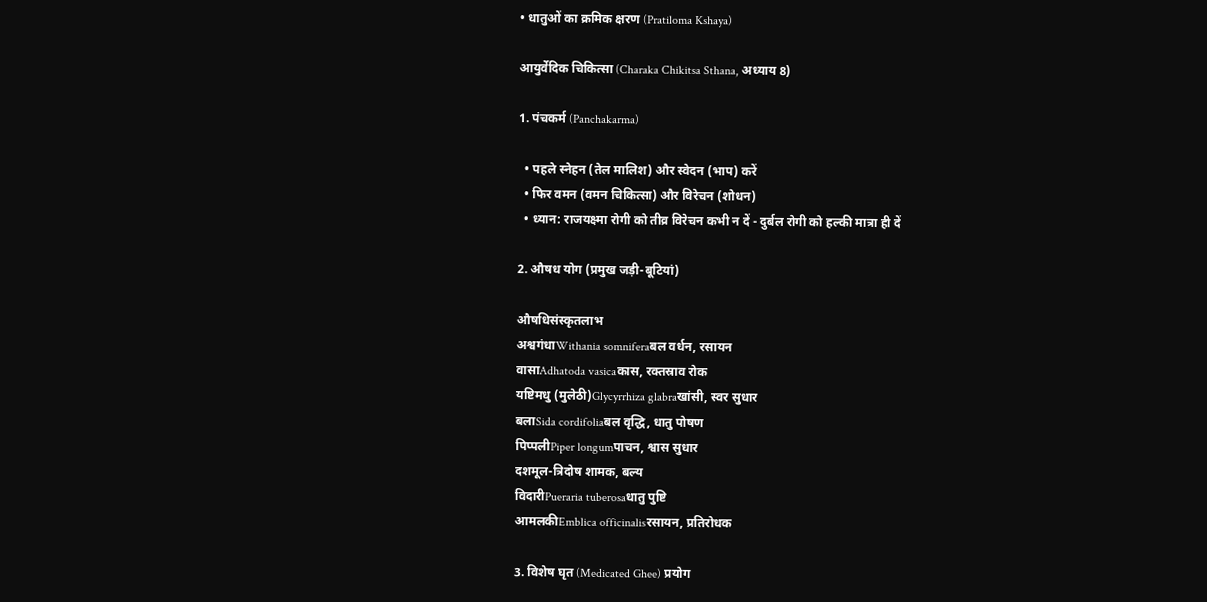• धातुओं का क्रमिक क्षरण (Pratiloma Kshaya)

आयुर्वेदिक चिकित्सा (Charaka Chikitsa Sthana, अध्याय 8)

1. पंचकर्म (Panchakarma)

  • पहले स्नेहन (तेल मालिश) और स्वेदन (भाप) करें
  • फिर वमन (वमन चिकित्सा) और विरेचन (शोधन)
  • ध्यान: राजयक्ष्मा रोगी को तीव्र विरेचन कभी न दें - दुर्बल रोगी को हल्की मात्रा ही दें

2. औषध योग (प्रमुख जड़ी-बूटियां)

औषधिसंस्कृतलाभ
अश्वगंधाWithania somniferaबल वर्धन, रसायन
वासाAdhatoda vasicaकास, रक्तस्राव रोक
यष्टिमधु (मुलेठी)Glycyrrhiza glabraखांसी, स्वर सुधार
बलाSida cordifoliaबल वृद्धि, धातु पोषण
पिप्पलीPiper longumपाचन, श्वास सुधार
दशमूल-त्रिदोष शामक, बल्य
विदारीPueraria tuberosaधातु पुष्टि
आमलकीEmblica officinalisरसायन, प्रतिरोधक

3. विशेष घृत (Medicated Ghee) प्रयोग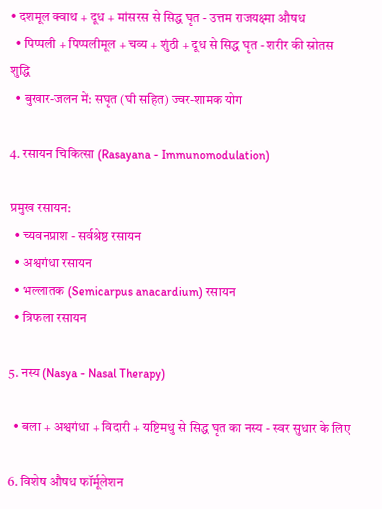• दशमूल क्वाथ + दूध + मांसरस से सिद्ध घृत - उत्तम राजयक्ष्मा औषध
  • पिप्पली + पिप्पलीमूल + चव्य + शुंठी + दूध से सिद्ध घृत - शरीर की स्रोतस शुद्धि
  • बुखार-जलन में: सघृत (घी सहित) ज्वर-शामक योग

4. रसायन चिकित्सा (Rasayana - Immunomodulation)

प्रमुख रसायन:
  • च्यवनप्राश - सर्वश्रेष्ठ रसायन
  • अश्वगंधा रसायन
  • भल्लातक (Semicarpus anacardium) रसायन
  • त्रिफला रसायन

5. नस्य (Nasya - Nasal Therapy)

  • बला + अश्वगंधा + विदारी + यष्टिमधु से सिद्ध घृत का नस्य - स्वर सुधार के लिए

6. विशेष औषध फॉर्मूलेशन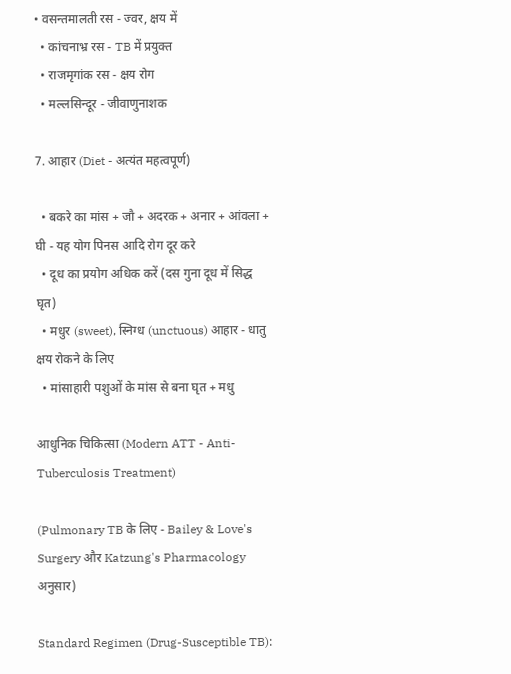• वसन्तमालती रस - ज्वर, क्षय में
  • कांचनाभ्र रस - TB में प्रयुक्त
  • राजमृगांक रस - क्षय रोग
  • मल्लसिन्दूर - जीवाणुनाशक

7. आहार (Diet - अत्यंत महत्वपूर्ण)

  • बकरे का मांस + जौ + अदरक + अनार + आंवला + घी - यह योग पिनस आदि रोग दूर करे
  • दूध का प्रयोग अधिक करें (दस गुना दूध में सिद्ध घृत)
  • मधुर (sweet), स्निग्ध (unctuous) आहार - धातु क्षय रोकने के लिए
  • मांसाहारी पशुओं के मांस से बना घृत + मधु

आधुनिक चिकित्सा (Modern ATT - Anti-Tuberculosis Treatment)

(Pulmonary TB के लिए - Bailey & Love's Surgery और Katzung's Pharmacology अनुसार)

Standard Regimen (Drug-Susceptible TB):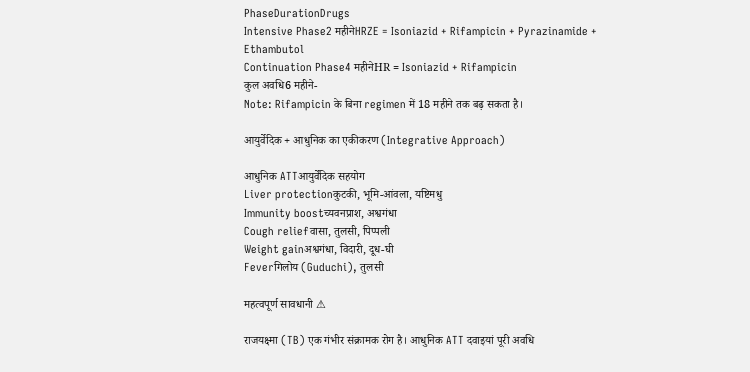PhaseDurationDrugs
Intensive Phase2 महीनेHRZE = Isoniazid + Rifampicin + Pyrazinamide + Ethambutol
Continuation Phase4 महीनेHR = Isoniazid + Rifampicin
कुल अवधि6 महीने-
Note: Rifampicin के बिना regimen में 18 महीने तक बढ़ सकता है।

आयुर्वेदिक + आधुनिक का एकीकरण (Integrative Approach)

आधुनिक ATTआयुर्वेदिक सहयोग
Liver protectionकुटकी, भूमि-आंवला, यष्टिमधु
Immunity boostच्यवनप्राश, अश्वगंधा
Cough reliefवासा, तुलसी, पिप्पली
Weight gainअश्वगंधा, विदारी, दूध-घी
Feverगिलोय (Guduchi), तुलसी

महत्वपूर्ण सावधानी ⚠

राजयक्ष्मा (TB) एक गंभीर संक्रामक रोग है। आधुनिक ATT दवाइयां पूरी अवधि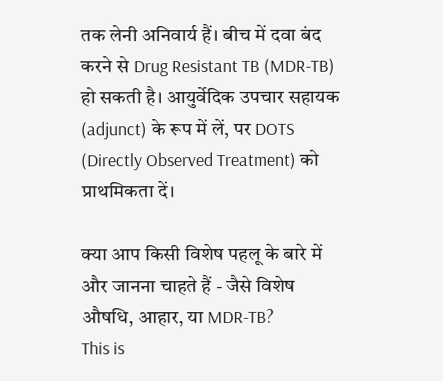तक लेनी अनिवार्य हैं। बीच में दवा बंद करने से Drug Resistant TB (MDR-TB) हो सकती है। आयुर्वेदिक उपचार सहायक (adjunct) के रूप में लें, पर DOTS (Directly Observed Treatment) को प्राथमिकता दें।

क्या आप किसी विशेष पहलू के बारे में और जानना चाहते हैं - जैसे विशेष औषधि, आहार, या MDR-TB?
This is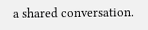a shared conversation.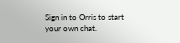Sign in to Orris to start your own chat.